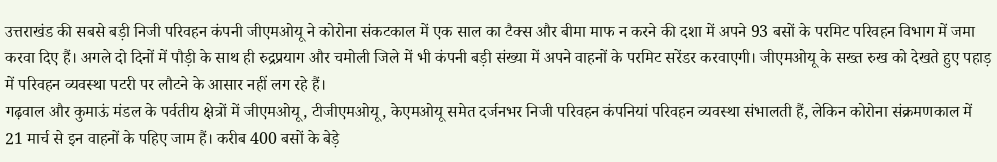उत्तराखंड की सबसे बड़ी निजी परिवहन कंपनी जीएमओयू ने कोरोना संकटकाल में एक साल का टैक्स और बीमा माफ न करने की दशा में अपने 93 बसों के परमिट परिवहन विभाग में जमा करवा दिए हैं। अगले दो दिनों में पौड़ी के साथ ही रुद्रप्रयाग और चमोली जिले में भी कंपनी बड़ी संख्या में अपने वाहनों के परमिट सरेंडर करवाएगी। जीएमओयू के सख्त रुख को देखते हुए पहाड़ में परिवहन व्यवस्था पटरी पर लौटने के आसार नहीं लग रहे हैं।
गढ़वाल और कुमाऊं मंडल के पर्वतीय क्षेत्रों में जीएमओयू, टीजीएमओयू, केएमओयू समेत दर्जनभर निजी परिवहन कंपनियां परिवहन व्यवस्था संभालती हैं, लेकिन कोरोना संक्रमणकाल में 21 मार्च से इन वाहनों के पहिए जाम हैं। करीब 400 बसों के बेड़े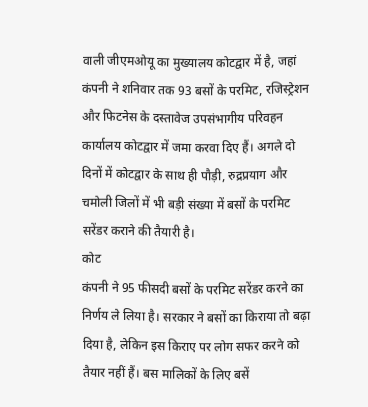वाली जीएमओयू का मुख्यालय कोटद्वार में है, जहां कंपनी ने शनिवार तक 93 बसों के परमिट, रजिस्ट्रेशन और फिटनेस के दस्तावेज उपसंभागीय परिवहन कार्यालय कोटद्वार में जमा करवा दिए हैं। अगले दो दिनों में कोटद्वार के साथ ही पौड़ी, रुद्रप्रयाग और चमोली जिलों में भी बड़ी संख्या में बसों के परमिट सरेंडर कराने की तैयारी है।
कोट
कंपनी ने 95 फीसदी बसों के परमिट सरेंडर करने का निर्णय ले लिया है। सरकार ने बसों का किराया तो बढ़ा दिया है, लेकिन इस किराए पर लोग सफर करने को तैयार नहीं हैं। बस मालिकों के लिए बसें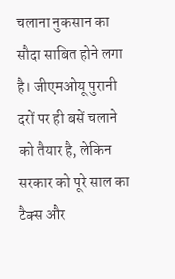चलाना नुकसान का सौदा साबित होने लगा है। जीएमओयू पुरानी दरों पर ही बसें चलाने को तैयार है, लेकिन सरकार को पूरे साल का टैक्स और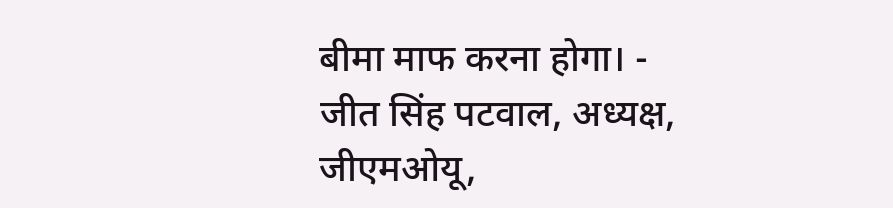बीमा माफ करना होगा। - जीत सिंह पटवाल, अध्यक्ष, जीएमओयू,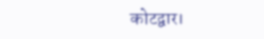कोटद्वार।